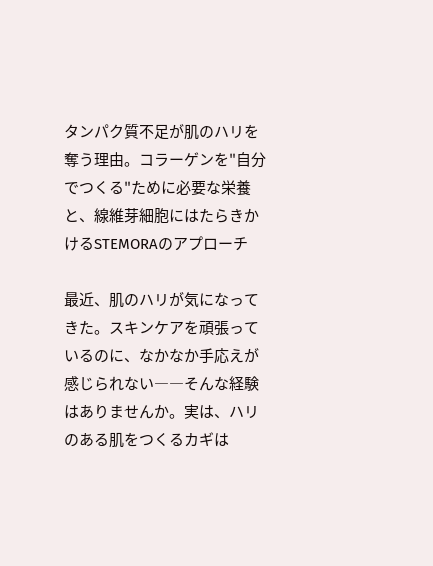タンパク質不足が肌のハリを奪う理由。コラーゲンを"自分でつくる"ために必要な栄養と、線維芽細胞にはたらきかけるSTEMORAのアプローチ

最近、肌のハリが気になってきた。スキンケアを頑張っているのに、なかなか手応えが感じられない――そんな経験はありませんか。実は、ハリのある肌をつくるカギは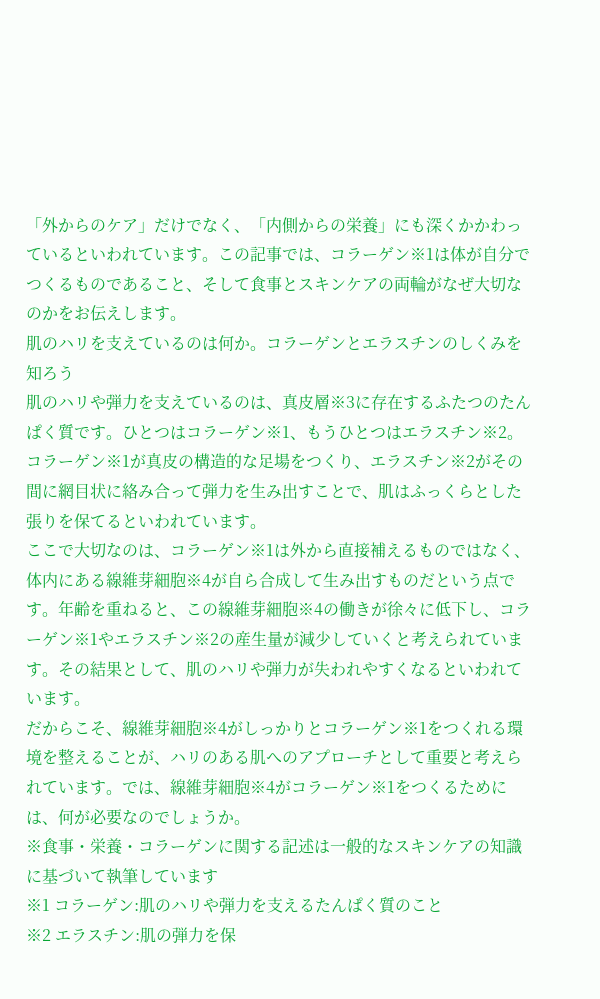「外からのケア」だけでなく、「内側からの栄養」にも深くかかわっているといわれています。この記事では、コラーゲン※1は体が自分でつくるものであること、そして食事とスキンケアの両輪がなぜ大切なのかをお伝えします。
肌のハリを支えているのは何か。コラーゲンとエラスチンのしくみを知ろう
肌のハリや弾力を支えているのは、真皮層※3に存在するふたつのたんぱく質です。ひとつはコラーゲン※1、もうひとつはエラスチン※2。コラーゲン※1が真皮の構造的な足場をつくり、エラスチン※2がその間に網目状に絡み合って弾力を生み出すことで、肌はふっくらとした張りを保てるといわれています。
ここで大切なのは、コラーゲン※1は外から直接補えるものではなく、体内にある線維芽細胞※4が自ら合成して生み出すものだという点です。年齢を重ねると、この線維芽細胞※4の働きが徐々に低下し、コラーゲン※1やエラスチン※2の産生量が減少していくと考えられています。その結果として、肌のハリや弾力が失われやすくなるといわれています。
だからこそ、線維芽細胞※4がしっかりとコラーゲン※1をつくれる環境を整えることが、ハリのある肌へのアプローチとして重要と考えられています。では、線維芽細胞※4がコラーゲン※1をつくるためには、何が必要なのでしょうか。
※食事・栄養・コラーゲンに関する記述は一般的なスキンケアの知識に基づいて執筆しています
※1 コラーゲン:肌のハリや弾力を支えるたんぱく質のこと
※2 エラスチン:肌の弾力を保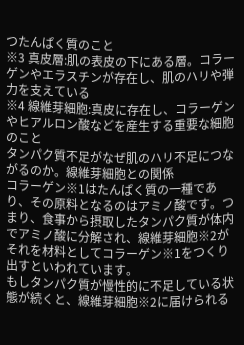つたんぱく質のこと
※3 真皮層:肌の表皮の下にある層。コラーゲンやエラスチンが存在し、肌のハリや弾力を支えている
※4 線維芽細胞:真皮に存在し、コラーゲンやヒアルロン酸などを産生する重要な細胞のこと
タンパク質不足がなぜ肌のハリ不足につながるのか。線維芽細胞との関係
コラーゲン※1はたんぱく質の一種であり、その原料となるのはアミノ酸です。つまり、食事から摂取したタンパク質が体内でアミノ酸に分解され、線維芽細胞※2がそれを材料としてコラーゲン※1をつくり出すといわれています。
もしタンパク質が慢性的に不足している状態が続くと、線維芽細胞※2に届けられる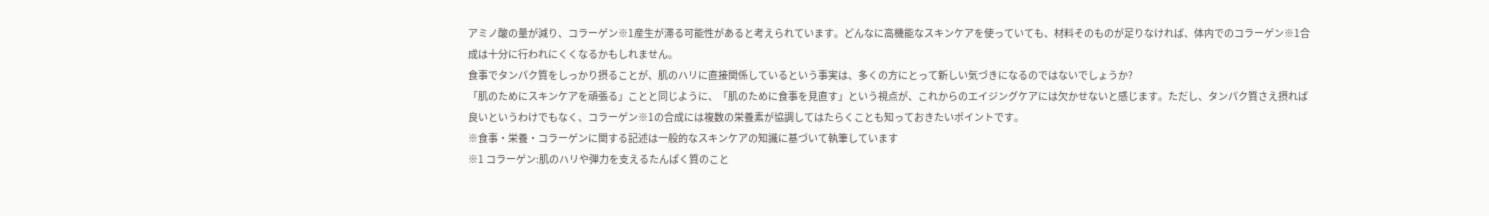アミノ酸の量が減り、コラーゲン※1産生が滞る可能性があると考えられています。どんなに高機能なスキンケアを使っていても、材料そのものが足りなければ、体内でのコラーゲン※1合成は十分に行われにくくなるかもしれません。
食事でタンパク質をしっかり摂ることが、肌のハリに直接関係しているという事実は、多くの方にとって新しい気づきになるのではないでしょうか?
「肌のためにスキンケアを頑張る」ことと同じように、「肌のために食事を見直す」という視点が、これからのエイジングケアには欠かせないと感じます。ただし、タンパク質さえ摂れば良いというわけでもなく、コラーゲン※1の合成には複数の栄養素が協調してはたらくことも知っておきたいポイントです。
※食事・栄養・コラーゲンに関する記述は一般的なスキンケアの知識に基づいて執筆しています
※1 コラーゲン:肌のハリや弾力を支えるたんぱく質のこと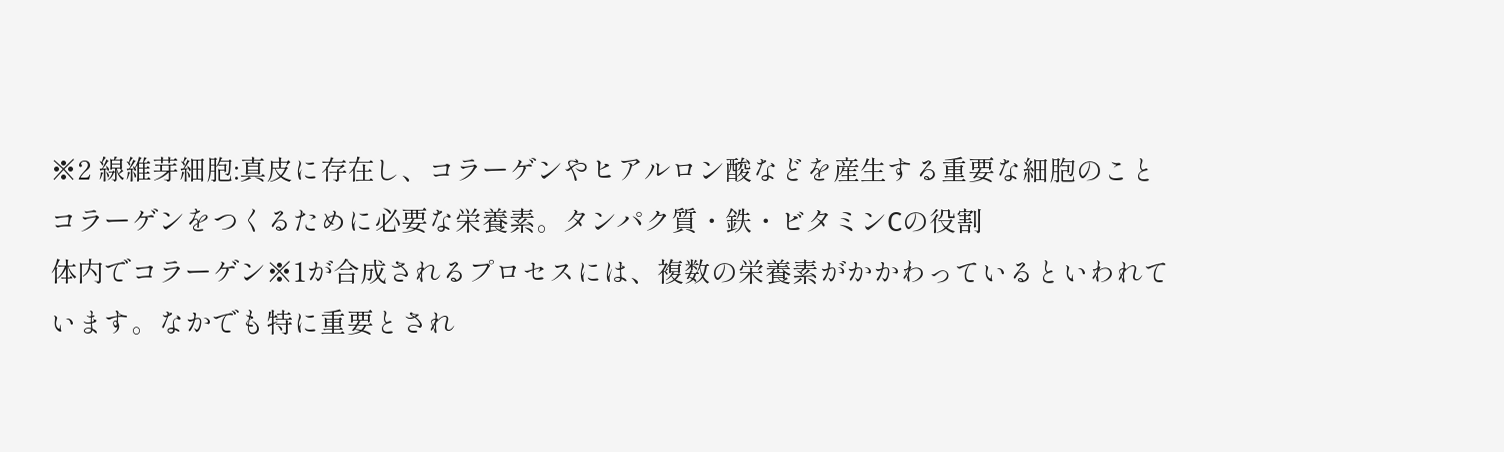※2 線維芽細胞:真皮に存在し、コラーゲンやヒアルロン酸などを産生する重要な細胞のこと
コラーゲンをつくるために必要な栄養素。タンパク質・鉄・ビタミンCの役割
体内でコラーゲン※1が合成されるプロセスには、複数の栄養素がかかわっているといわれています。なかでも特に重要とされ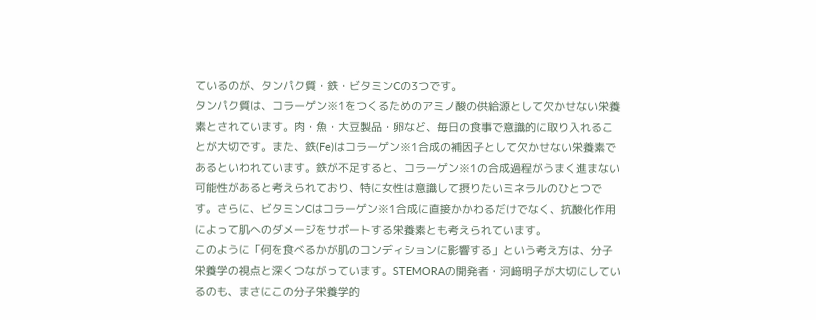ているのが、タンパク質・鉄・ビタミンCの3つです。
タンパク質は、コラーゲン※1をつくるためのアミノ酸の供給源として欠かせない栄養素とされています。肉・魚・大豆製品・卵など、毎日の食事で意識的に取り入れることが大切です。また、鉄(Fe)はコラーゲン※1合成の補因子として欠かせない栄養素であるといわれています。鉄が不足すると、コラーゲン※1の合成過程がうまく進まない可能性があると考えられており、特に女性は意識して摂りたいミネラルのひとつです。さらに、ビタミンCはコラーゲン※1合成に直接かかわるだけでなく、抗酸化作用によって肌へのダメージをサポートする栄養素とも考えられています。
このように「何を食べるかが肌のコンディションに影響する」という考え方は、分子栄養学の視点と深くつながっています。STEMORAの開発者・河﨑明子が大切にしているのも、まさにこの分子栄養学的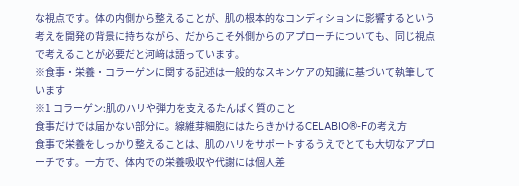な視点です。体の内側から整えることが、肌の根本的なコンディションに影響するという考えを開発の背景に持ちながら、だからこそ外側からのアプローチについても、同じ視点で考えることが必要だと河﨑は語っています。
※食事・栄養・コラーゲンに関する記述は一般的なスキンケアの知識に基づいて執筆しています
※1 コラーゲン:肌のハリや弾力を支えるたんぱく質のこと
食事だけでは届かない部分に。線維芽細胞にはたらきかけるCELABIO®-Fの考え方
食事で栄養をしっかり整えることは、肌のハリをサポートするうえでとても大切なアプローチです。一方で、体内での栄養吸収や代謝には個人差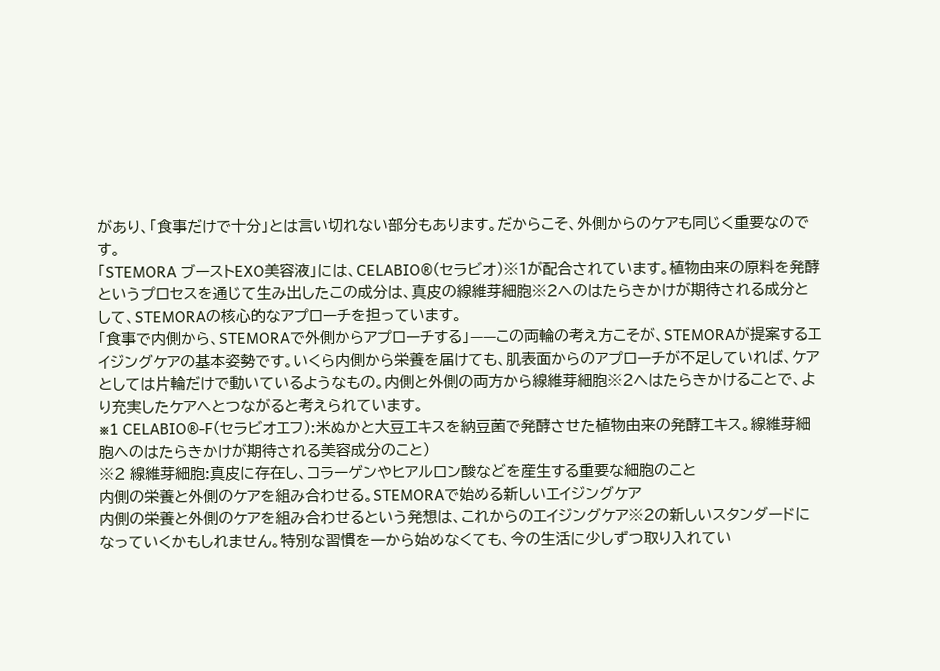があり、「食事だけで十分」とは言い切れない部分もあります。だからこそ、外側からのケアも同じく重要なのです。
「STEMORA ブーストEXO美容液」には、CELABIO®(セラビオ)※1が配合されています。植物由来の原料を発酵というプロセスを通じて生み出したこの成分は、真皮の線維芽細胞※2へのはたらきかけが期待される成分として、STEMORAの核心的なアプローチを担っています。
「食事で内側から、STEMORAで外側からアプローチする」——この両輪の考え方こそが、STEMORAが提案するエイジングケアの基本姿勢です。いくら内側から栄養を届けても、肌表面からのアプローチが不足していれば、ケアとしては片輪だけで動いているようなもの。内側と外側の両方から線維芽細胞※2へはたらきかけることで、より充実したケアへとつながると考えられています。
※1 CELABIO®-F(セラビオエフ):米ぬかと大豆エキスを納豆菌で発酵させた植物由来の発酵エキス。線維芽細胞へのはたらきかけが期待される美容成分のこと)
※2 線維芽細胞:真皮に存在し、コラーゲンやヒアルロン酸などを産生する重要な細胞のこと
内側の栄養と外側のケアを組み合わせる。STEMORAで始める新しいエイジングケア
内側の栄養と外側のケアを組み合わせるという発想は、これからのエイジングケア※2の新しいスタンダードになっていくかもしれません。特別な習慣を一から始めなくても、今の生活に少しずつ取り入れてい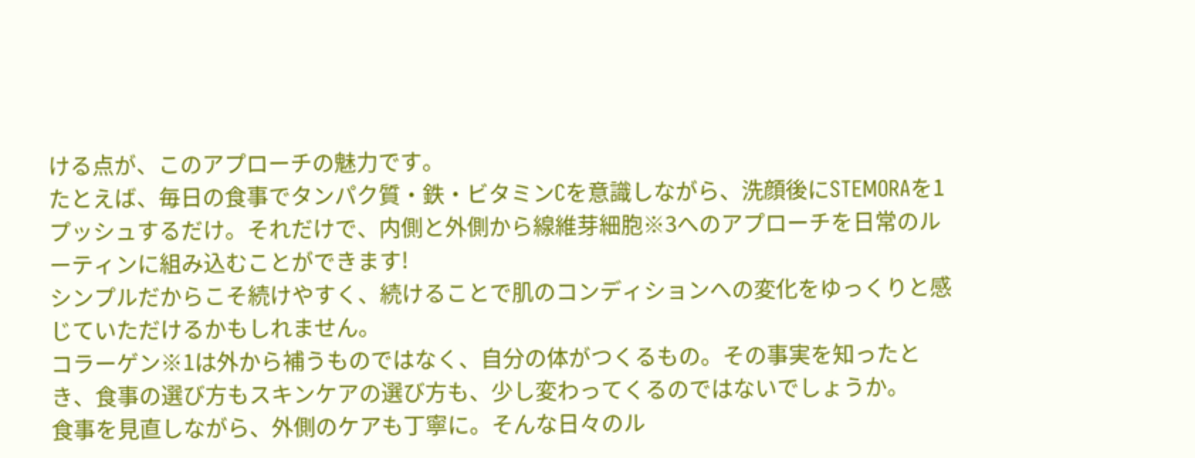ける点が、このアプローチの魅力です。
たとえば、毎日の食事でタンパク質・鉄・ビタミンCを意識しながら、洗顔後にSTEMORAを1プッシュするだけ。それだけで、内側と外側から線維芽細胞※3へのアプローチを日常のルーティンに組み込むことができます!
シンプルだからこそ続けやすく、続けることで肌のコンディションへの変化をゆっくりと感じていただけるかもしれません。
コラーゲン※1は外から補うものではなく、自分の体がつくるもの。その事実を知ったとき、食事の選び方もスキンケアの選び方も、少し変わってくるのではないでしょうか。
食事を見直しながら、外側のケアも丁寧に。そんな日々のル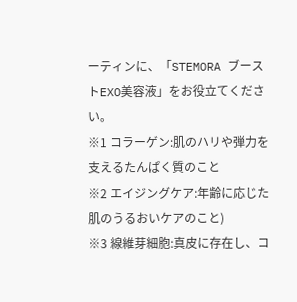ーティンに、「STEMORA ブーストEXO美容液」をお役立てください。
※1 コラーゲン:肌のハリや弾力を支えるたんぱく質のこと
※2 エイジングケア:年齢に応じた肌のうるおいケアのこと)
※3 線維芽細胞:真皮に存在し、コ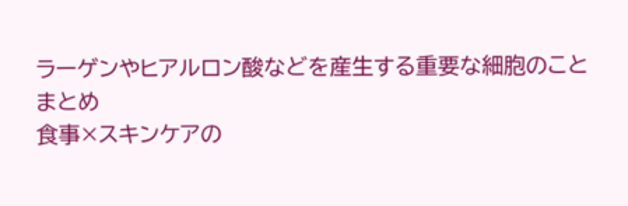ラーゲンやヒアルロン酸などを産生する重要な細胞のこと
まとめ
食事×スキンケアの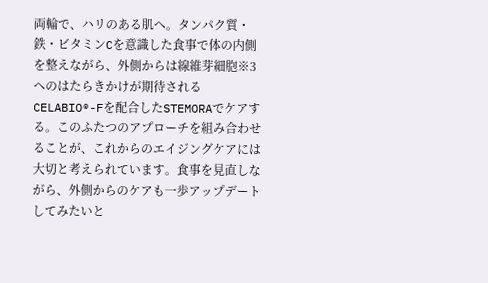両輪で、ハリのある肌へ。タンパク質・鉄・ビタミンCを意識した食事で体の内側を整えながら、外側からは線維芽細胞※3へのはたらきかけが期待されるCELABIO®-Fを配合したSTEMORAでケアする。このふたつのアプローチを組み合わせることが、これからのエイジングケアには大切と考えられています。食事を見直しながら、外側からのケアも一歩アップデートしてみたいと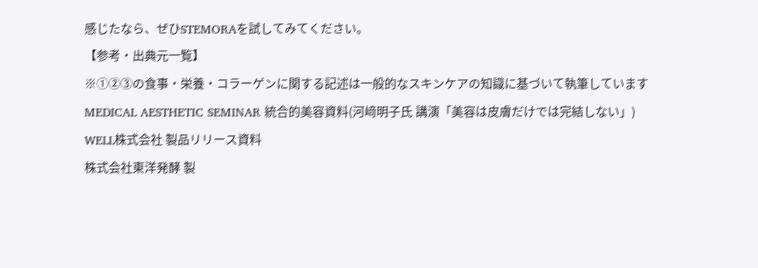感じたなら、ぜひSTEMORAを試してみてください。
【参考・出典元一覧】
※①②③の食事・栄養・コラーゲンに関する記述は一般的なスキンケアの知識に基づいて執筆しています
MEDICAL AESTHETIC SEMINAR 統合的美容資料(河﨑明子氏 講演「美容は皮膚だけでは完結しない」)
WELL株式会社 製品リリース資料
株式会社東洋発酵 製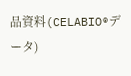品資料(CELABIO®データ)